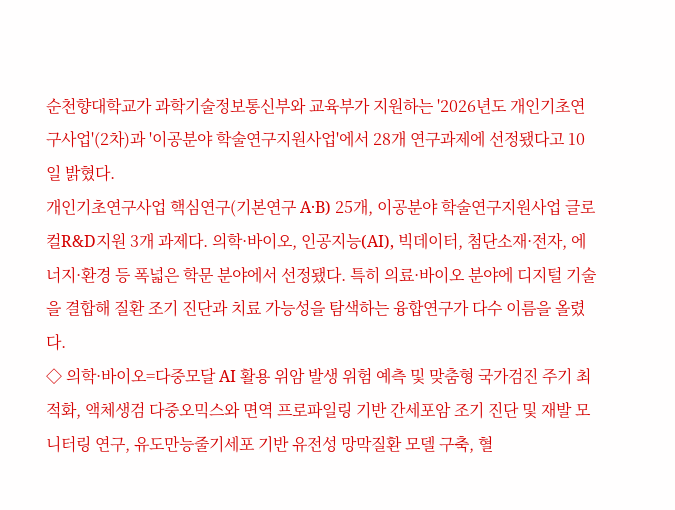순천향대학교가 과학기술정보통신부와 교육부가 지원하는 '2026년도 개인기초연구사업'(2차)과 '이공분야 학술연구지원사업'에서 28개 연구과제에 선정됐다고 10일 밝혔다.
개인기초연구사업 핵심연구(기본연구 A·B) 25개, 이공분야 학술연구지원사업 글로컬R&D지원 3개 과제다. 의학·바이오, 인공지능(AI), 빅데이터, 첨단소재·전자, 에너지·환경 등 폭넓은 학문 분야에서 선정됐다. 특히 의료·바이오 분야에 디지털 기술을 결합해 질환 조기 진단과 치료 가능성을 탐색하는 융합연구가 다수 이름을 올렸다.
◇ 의학·바이오=다중모달 AI 활용 위암 발생 위험 예측 및 맞춤형 국가검진 주기 최적화, 액체생검 다중오믹스와 면역 프로파일링 기반 간세포암 조기 진단 및 재발 모니터링 연구, 유도만능줄기세포 기반 유전성 망막질환 모델 구축, 혈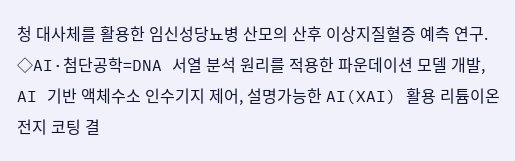청 대사체를 활용한 임신성당뇨병 산모의 산후 이상지질혈증 예측 연구.
◇AI·첨단공학=DNA 서열 분석 원리를 적용한 파운데이션 모델 개발, AI 기반 액체수소 인수기지 제어, 설명가능한 AI(XAI) 활용 리튬이온전지 코팅 결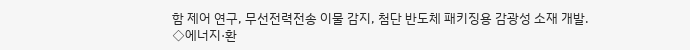함 제어 연구, 무선전력전송 이물 감지, 첨단 반도체 패키징용 감광성 소재 개발.
◇에너지·환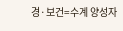경·보건=수계 양성자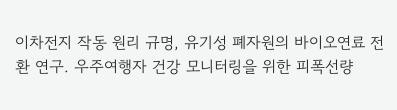이차전지 작동 원리 규명, 유기성 폐자원의 바이오연료 전환 연구. 우주여행자 건강 모니터링을 위한 피폭선량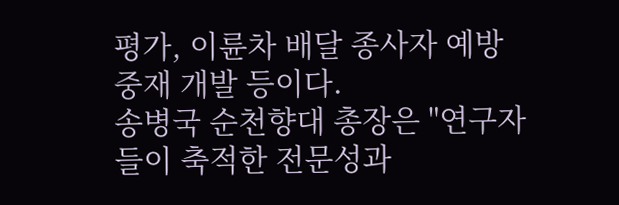평가, 이륜차 배달 종사자 예방 중재 개발 등이다.
송병국 순천향대 총장은 "연구자들이 축적한 전문성과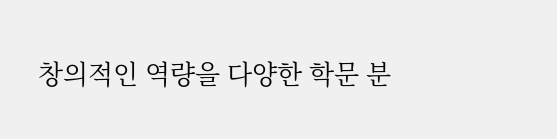창의적인 역량을 다양한 학문 분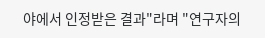야에서 인정받은 결과"라며 "연구자의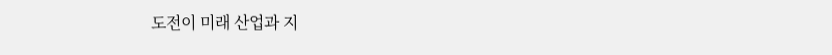도전이 미래 산업과 지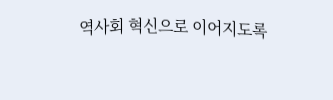역사회 혁신으로 이어지도록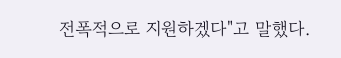전폭적으로 지원하겠다"고 말했다.